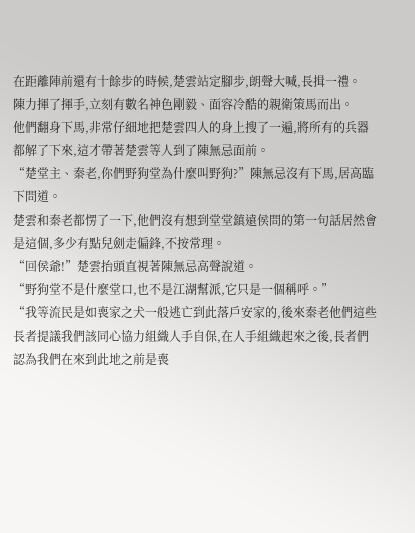在距離陣前還有十餘步的時候,楚雲站定腳步,朗聲大喊,長揖一禮。
陳力揮了揮手,立刻有數名神色剛毅、面容冷酷的親衛策馬而出。
他們翻身下馬,非常仔細地把楚雲四人的身上搜了一遍,將所有的兵器都解了下來,這才帶著楚雲等人到了陳無忌面前。
“楚堂主、秦老,你們野狗堂為什麼叫野狗?”陳無忌沒有下馬,居高臨下問道。
楚雲和秦老都愣了一下,他們沒有想到堂堂鎮遠侯問的第一句話居然會是這個,多少有點兒劍走偏鋒,不按常理。
“回侯爺!”楚雲抬頭直視著陳無忌高聲說道。
“野狗堂不是什麼堂口,也不是江湖幫派,它只是一個稱呼。”
“我等流民是如喪家之犬一般逃亡到此落戶安家的,後來秦老他們這些長者提議我們該同心協力組織人手自保,在人手組織起來之後,長者們認為我們在來到此地之前是喪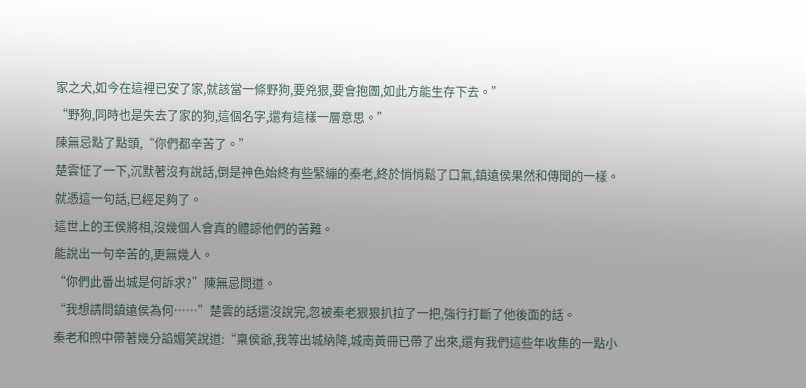家之犬,如今在這裡已安了家,就該當一條野狗,要兇狠,要會抱團,如此方能生存下去。”
“野狗,同時也是失去了家的狗,這個名字,還有這樣一層意思。”
陳無忌點了點頭,“你們都辛苦了。”
楚雲怔了一下,沉默著沒有說話,倒是神色始終有些緊繃的秦老,終於悄悄鬆了口氣,鎮遠侯果然和傳聞的一樣。
就憑這一句話,已經足夠了。
這世上的王侯將相,沒幾個人會真的體諒他們的苦難。
能說出一句辛苦的,更無幾人。
“你們此番出城是何訴求?”陳無忌問道。
“我想請問鎮遠侯為何……”楚雲的話還沒說完,忽被秦老狠狠扒拉了一把,強行打斷了他後面的話。
秦老和煦中帶著幾分諂媚笑說道:“稟侯爺,我等出城納降,城南黃冊已帶了出來,還有我們這些年收集的一點小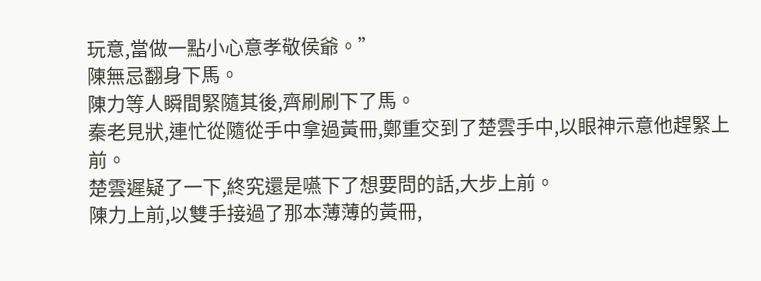玩意,當做一點小心意孝敬侯爺。”
陳無忌翻身下馬。
陳力等人瞬間緊隨其後,齊刷刷下了馬。
秦老見狀,連忙從隨從手中拿過黃冊,鄭重交到了楚雲手中,以眼神示意他趕緊上前。
楚雲遲疑了一下,終究還是嚥下了想要問的話,大步上前。
陳力上前,以雙手接過了那本薄薄的黃冊,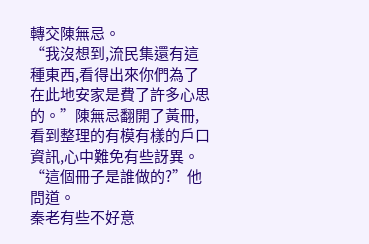轉交陳無忌。
“我沒想到,流民集還有這種東西,看得出來你們為了在此地安家是費了許多心思的。”陳無忌翻開了黃冊,看到整理的有模有樣的戶口資訊,心中難免有些訝異。
“這個冊子是誰做的?”他問道。
秦老有些不好意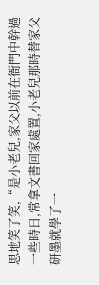思地笑了笑,“是小老兒,家父以前在衙門中幹過一些時日,常拿文書回家處置,小老兒那時替家父研墨就學了一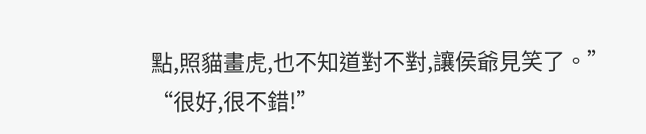點,照貓畫虎,也不知道對不對,讓侯爺見笑了。”
“很好,很不錯!”